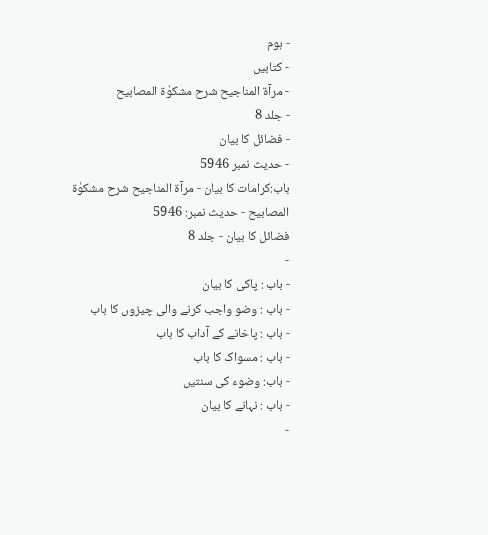- ہوم
- کتابیں
- مرآۃ المناجیح شرح مشکوٰۃ المصابیح
- جلد 8
- فضائل کا بیان
- حدیث نمبر 5946
باب:کرامات کا بیان - مرآۃ المناجیح شرح مشکوٰۃ المصابیح - حدیث نمبر: 5946
فضائل کا بیان - جلد 8
-
- باب : پاکی کا بیان
- باب : وضو واجب کرنے والی چیزوں کا باب
- باب : پاخانے کے آداب کا باب
- باب : مسواک کا باب
- باب: وضوء کی سنتیں
- باب : نہانے کا بیان
-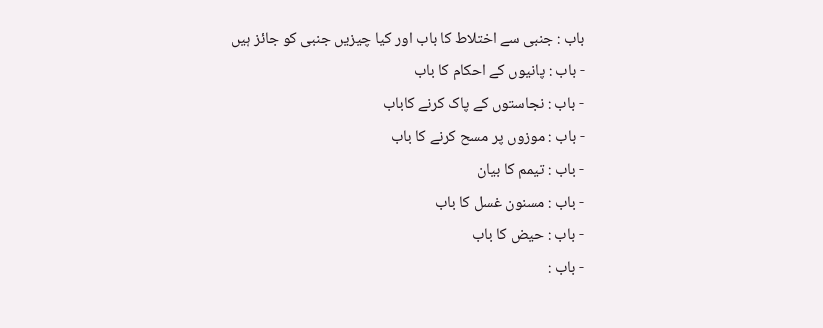باب : جنبی سے اختلاط کا باب اور کیا چیزیں جنبی کو جائز ہیں
- باب : پانیوں کے احکام کا باب
- باب : نجاستوں کے پاک کرنے کاباب
- باب : موزوں پر مسح کرنے کا باب
- باب : تیمم کا بیان
- باب : مسنون غسل کا باب
- باب : حیض کا باب
- باب :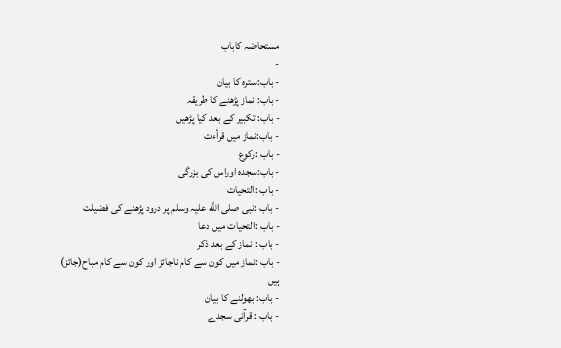مستحاضہ کاباب
-
- باب:سترہ کا بیان
- باب: نماز پڑھنے کا طریقہ
- باب: تکبیر کے بعد کیا پڑھیں
- باب:نماز میں قرأءت
- باب :رکوع
- باب:سجدہ اوراس کی بزرگی
- باب :التحیات
- باب :نبی صلی الله علیہ وسلم پر درود پڑھنے کی فضیلت
- باب :التحیات میں دعا
- باب : نماز کے بعد ذکر
- باب :نماز میں کون سے کام ناجائز اور کون سے کام مباح(جائز) ہیں
- باب: بھولنے کا بیان
- باب : قرآنی سجدے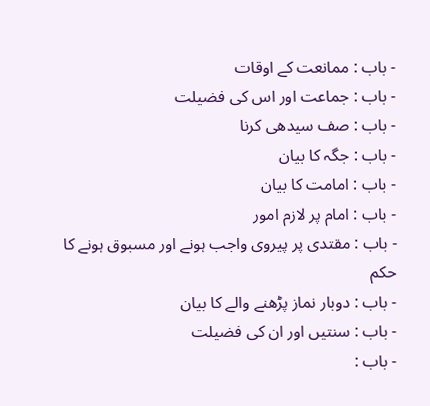- باب : ممانعت کے اوقات
- باب : جماعت اور اس کی فضیلت
- باب : صف سیدھی کرنا
- باب : جگہ کا بیان
- باب : امامت کا بیان
- باب : امام پر لازم امور
- باب : مقتدی پر پیروی واجب ہونے اور مسبوق ہونے كا حکم
- باب : دوبار نماز پڑھنے والے کا بیان
- باب : سنتیں اور ان کی فضیلت
- باب :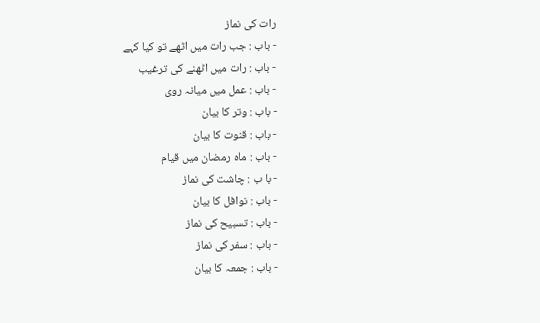رات کی نماز
- باب : جب رات میں اٹھے تو کیا کہے
- باب : رات میں اٹھنے کی ترغیب
- باب : عمل میں میانہ روی
- باب : وتر کا بیان
- باب : قنوت کا بیان
- باب : ماہ رمضان میں قیام
- با ب : چاشت کی نماز
- باب : نوافل کا بیان
- باب : تسبیح کی نماز
- باب : سفر کی نماز
- باب : جمعہ کا بیان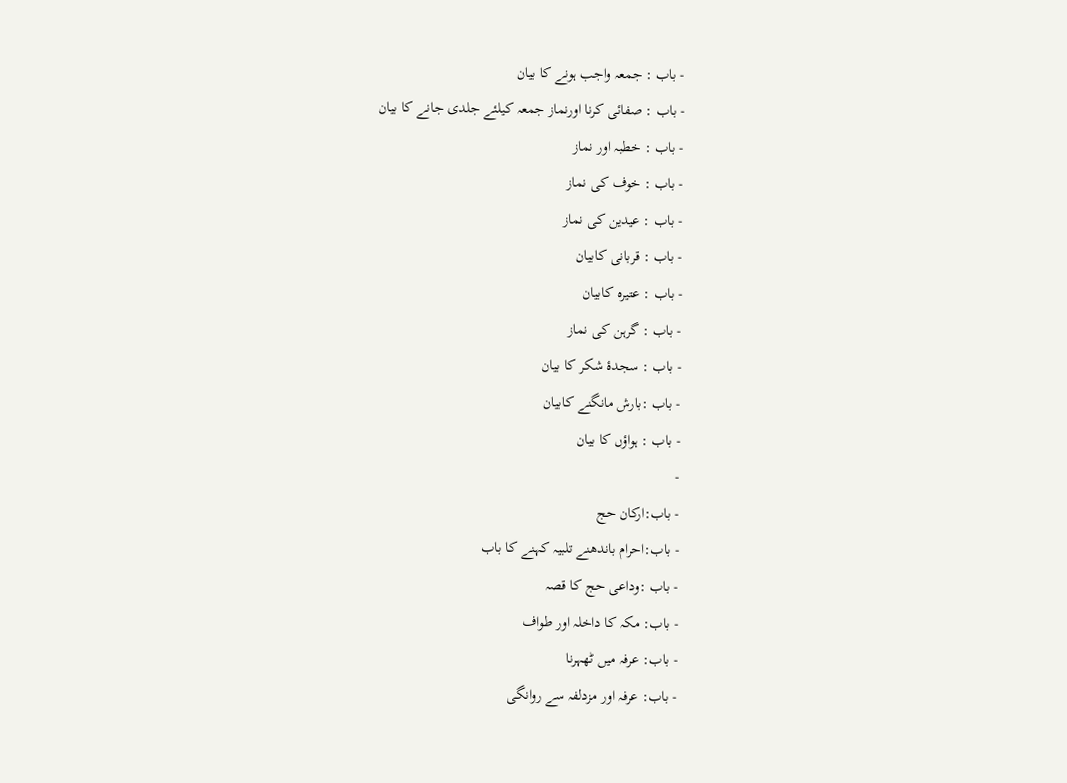- باب : جمعہ واجب ہونے کا بیان
- باب : صفائی کرنا اورنماز جمعہ کیلئے جلدی جانے کا بیان
- باب : خطبہ اور نماز
- باب : خوف کی نماز
- باب : عیدین کی نماز
- باب : قربانی کابيان
- باب : عتیرہ کابیان
- باب : گرہن کی نماز
- باب : سجدۂ شکر کا بیان
- باب :بارش مانگنے کابیان
- باب : ہواؤں کا بیان
-
- باب:ارکان حج
- باب:احرام باندھنے تلبیہ کہنے کا باب
- باب :وداعی حج کا قصہ
- باب: مکہ کا داخلہ اور طواف
- باب: عرفہ میں ٹھہرنا
- باب: عرفہ اور مزدلفہ سے روانگی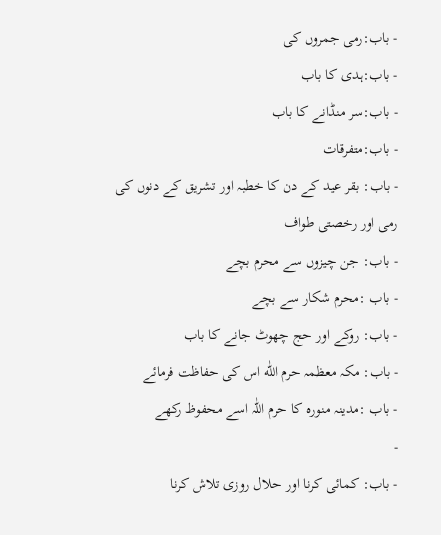- باب:رمی جمروں کی
- باب:ہدی کا باب
- باب:سر منڈانے کا باب
- باب:متفرقات
- باب: بقر عید کے دن کا خطبہ اور تشریق کے دنوں کی رمی اور رخصتی طواف
- باب: جن چیزوں سے محرم بچے
- باب :محرم شکار سے بچے
- باب: روکے اور حج چھوٹ جانے کا باب
- باب: مکہ معظمہ حرم اللّٰه اس کی حفاظت فرمائے
- باب :مدینہ منورہ کا حرم اللّٰہ اسے محفوظ رکھے
-
- باب: کمائی کرنا اور حلال روزی تلاش کرنا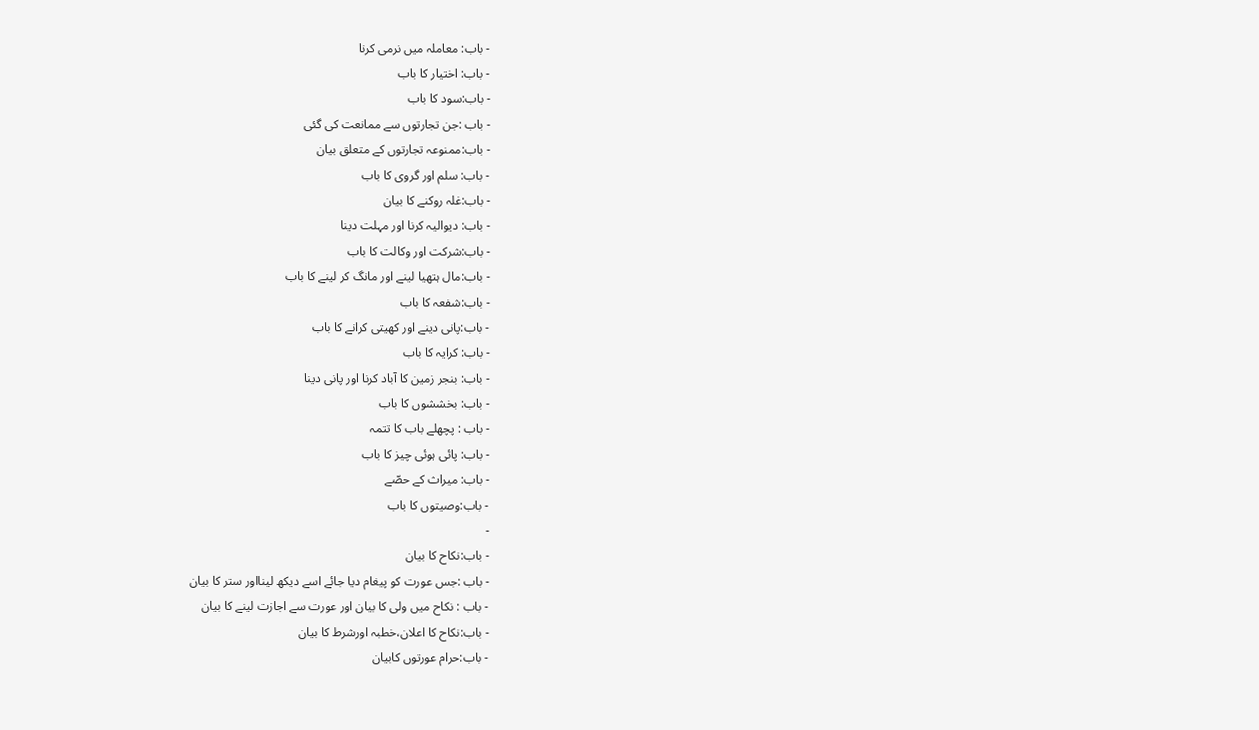- باب: معاملہ میں نرمی کرنا
- باب: اختیار کا باب
- باب:سود کا باب
- باب :جن تجارتوں سے ممانعت کی گئی
- باب:ممنوعہ تجارتوں کے متعلق بیان
- باب: سلم اور گروی کا باب
- باب:غلہ روکنے کا بیان
- باب: دیوالیہ کرنا اور مہلت دینا
- باب:شرکت اور وکالت کا باب
- باب:مال ہتھیا لینے اور مانگ کر لینے کا باب
- باب:شفعہ کا باب
- باب:پانی دینے اور کھیتی کرانے کا باب
- باب: کرایہ کا باب
- باب: بنجر زمین کا آباد کرنا اور پانی دینا
- باب: بخششوں کا باب
- باب : پچھلے باب کا تتمہ
- باب: پائی ہوئی چیز کا باب
- باب: میراث کے حصّے
- باب:وصیتوں کا باب
-
- باب:نکاح کا بیان
- باب :جس عورت کو پیغام دیا جائے اسے دیکھ لینااور ستر کا بیان
- باب : نکاح میں ولی کا بیان اور عورت سے اجازت لینے کا بیان
- باب:نکاح کا اعلان،خطبہ اورشرط کا بیان
- باب:حرام عورتوں کابیان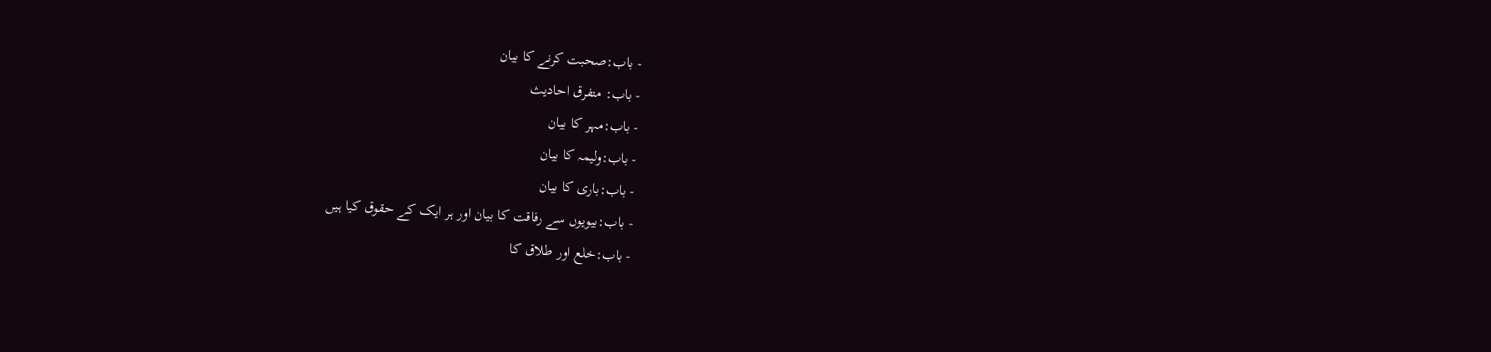- باب:صحبت کرنے کا بیان
- باب: متفرق احادیث
- باب:مہر کا بیان
- باب:ولیمہ کا بیان
- باب:باری کا بیان
- باب:بیویوں سے رفاقت کا بیان اور ہر ایک کے حقوق کیا ہیں
- باب:خلع اور طلاق کا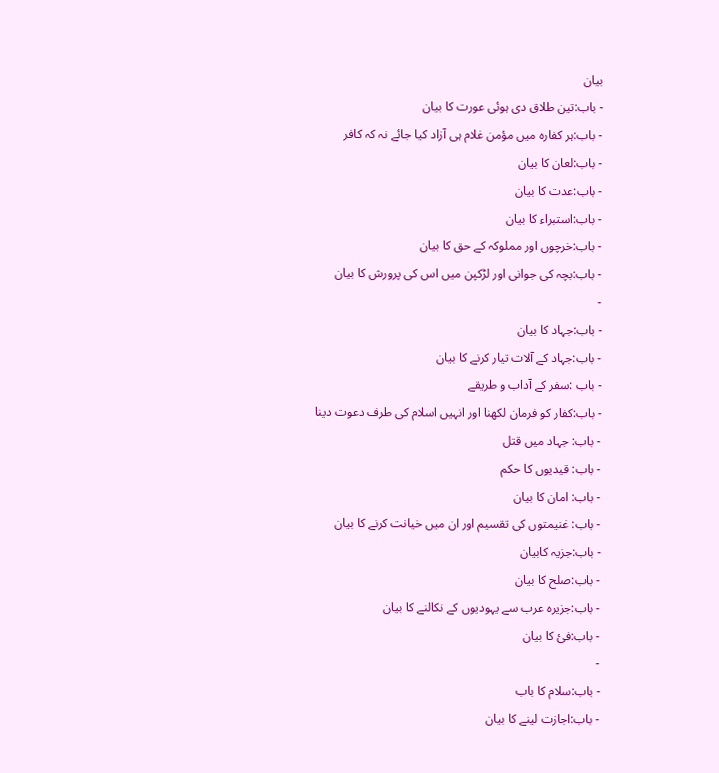بیان
- باب:تین طلاق دی ہوئی عورت کا بیان
- باب:ہر کفارہ میں مؤمن غلام ہی آزاد کیا جائے نہ کہ کافر
- باب:لعان کا بیان
- باب:عدت کا بیان
- باب:استبراء کا بیان
- باب:خرچوں اور مملوکہ کے حق کا بیان
- باب:بچہ کی جوانی اور لڑکپن میں اس کی پرورش کا بیان
-
- باب:جہاد کا بیان
- باب:جہاد کے آلات تیار کرنے کا بیان
- باب :سفر کے آداب و طریقے
- باب:کفار کو فرمان لکھنا اور انہیں اسلام کی طرف دعوت دینا
- باب: جہاد میں قتل
- باب: قیدیوں کا حکم
- باب: امان کا بیان
- باب: غنیمتوں کی تقسیم اور ان میں خیانت کرنے کا بیان
- باب:جزیہ کابیان
- باب:صلح کا بیان
- باب:جزیرہ عرب سے یہودیوں کے نکالنے کا بیان
- باب:فئ کا بیان
-
- باب:سلام کا باب
- باب:اجازت لینے کا بیان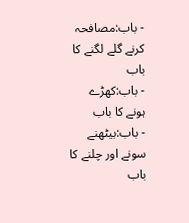- باب:مصافحہ کرنے گلے لگنے کا باب
- باب:کھڑے ہونے کا باب
- باب:بیٹھنے سونے اور چلنے کا باب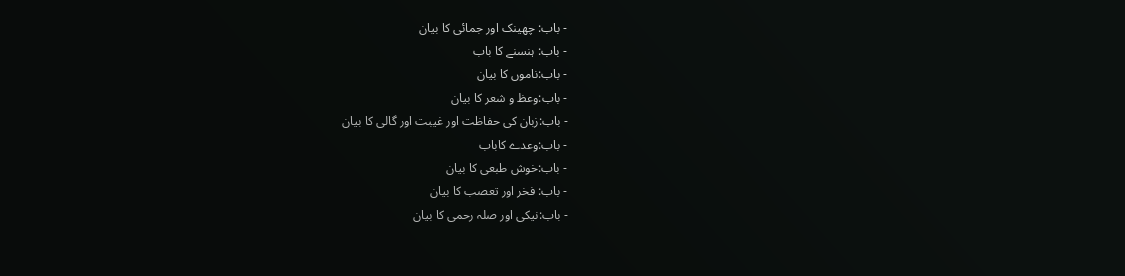- باب: چھینک اور جمائی کا بیان
- باب: ہنسنے کا باب
- باب:ناموں کا بیان
- باب:وعظ و شعر کا بیان
- باب:زبان کی حفاظت اور غیبت اور گالی کا بیان
- باب:وعدے کاباب
- باب:خوش طبعی کا بیان
- باب: فخر اور تعصب کا بیان
- باب:نیکی اور صلہ رحمی کا بیان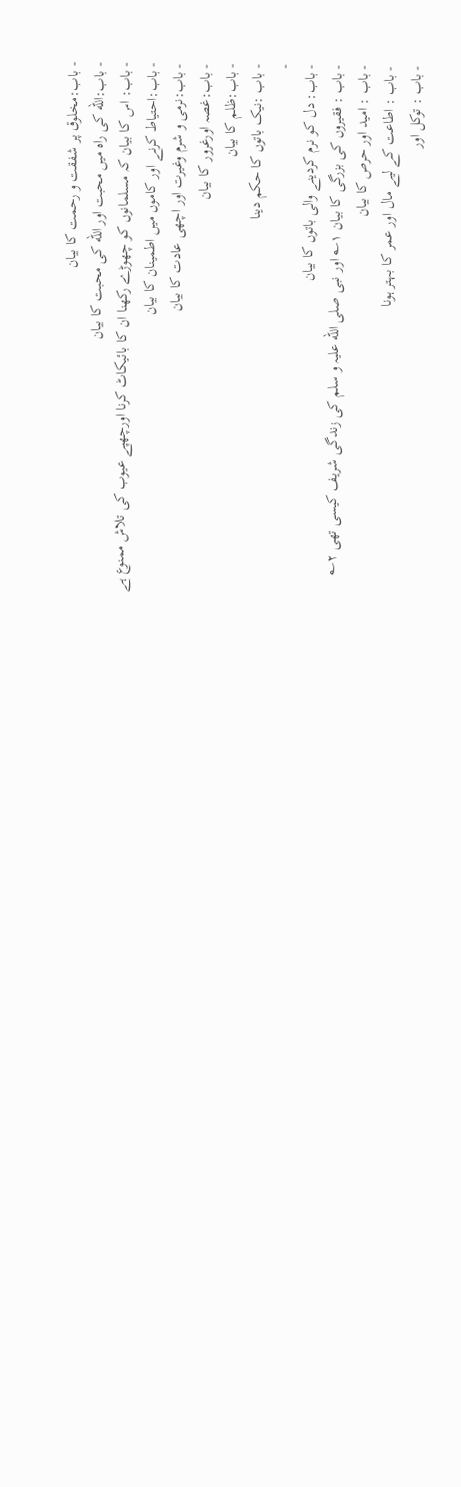- باب:مخلوق پر شفقت و رحمت کا بیان
- باب:الله کی راہ میں محبت اور الله کی محبت کا بیان
- باب: اس کا بیان کہ مسلمانوں کو چھوڑے رکھنا ان کا بائیکاٹ کرنا اورچھپے عیوب کی تلاش ممنوع ہے
- باب:احتیاط کرنے اور کاموں میں اطمینان کا بیان
- باب:نرمی و شرم وغیرت اور اچھی عادت کا بیان
- باب:غصہ اورغرور کا بیان
- باب:ظلم کا بیان
- باب :نیک باتوں کا حکم دینا
-
- باب: دل کو نرم کردینے والی باتوں کا بیان
- باب : فقیروں کی بزرگی کا بیان ۱؎ اور نبی صلی الله علیہ و سلم کی زندگی شریف کیسی تھی ۲؎
- باب : امید اور حرص کا بیان
- باب : اطاعت کے لیے مال اور عمر کا بہتر ہونا
- باب : توکل اور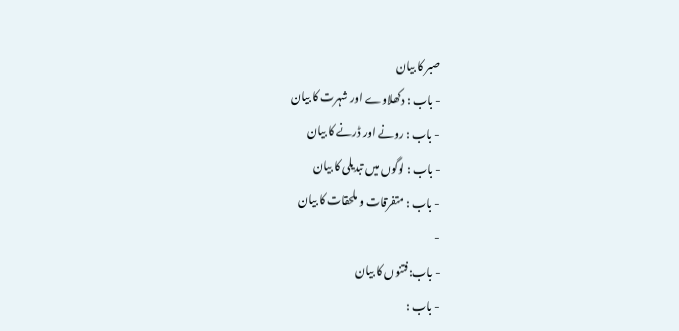صبر کا بیان
- باب : دکھلاوے اور شہرت کا بیان
- باب : رونے اور ڈرنے کا بیان
- باب : لوگوں میں تبدیلی کا بیان
- باب : متفرقات و ملحقات کا بیان
-
- باب:فتنوں کا بیان
- باب :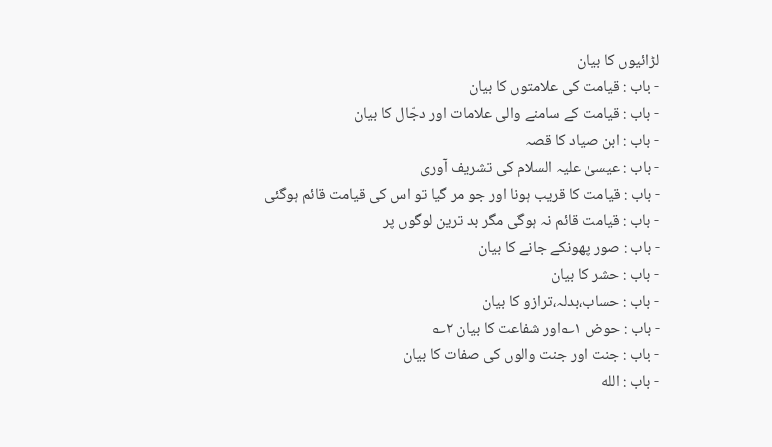لڑائیوں کا بیان
- باب : قیامت کی علامتوں کا بیان
- باب : قیامت کے سامنے والی علامات اور دجّال کا بیان
- باب : ابن صیاد کا قصہ
- باب : عیسیٰ علیہ السلام کی تشریف آوری
- باب : قیامت کا قریب ہونا اور جو مر گیا تو اس کی قیامت قائم ہوگئی
- باب : قیامت قائم نہ ہوگی مگر بد ترین لوگوں پر
- باب : صور پھونکے جانے کا بیان
- باب : حشر کا بیان
- باب : حساب،بدلہ،ترازو کا بیان
- باب : حوض ۱؎اور شفاعت کا بیان ۲؎
- باب : جنت اور جنت والوں کی صفات کا بیان
- باب : الله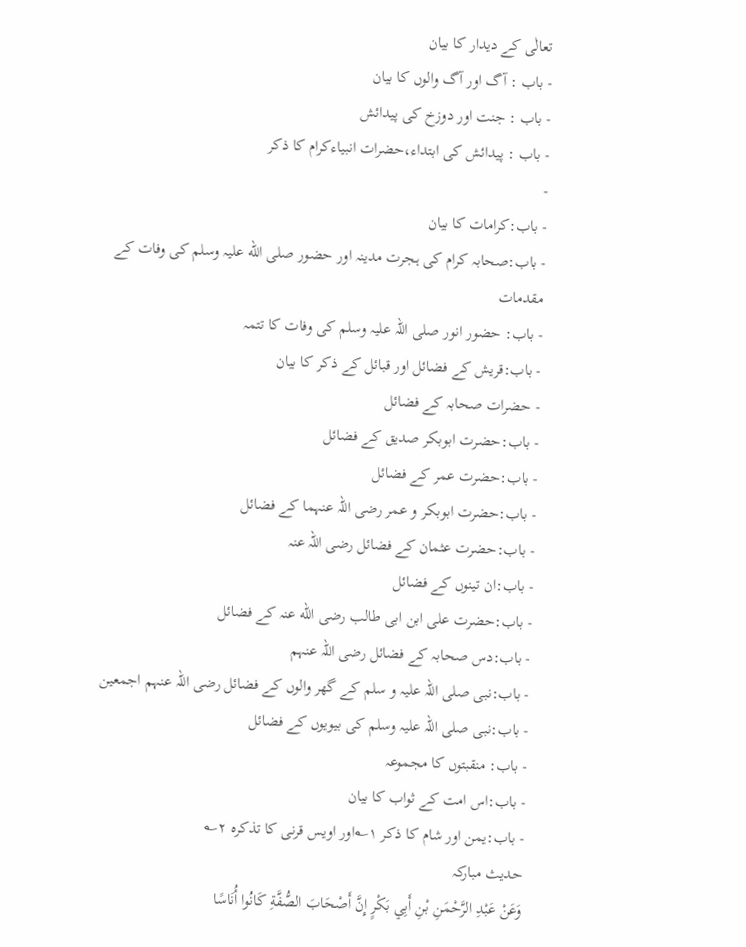تعالٰی کے دیدار کا بیان
- باب : آگ اور آگ والوں کا بیان
- باب : جنت اور دوزخ کی پیدائش
- باب : پیدائش کی ابتداء،حضرات انبیاءکرام کا ذکر
-
- باب:کرامات کا بیان
- باب:صحابہ کرام کی ہجرت مدینہ اور حضور صلی الله علیہ وسلم کی وفات کے مقدمات
- باب: حضور انور صلی اللہ علیہ وسلم کی وفات کا تتمہ
- باب:قریش کے فضائل اور قبائل کے ذکر کا بیان
- حضرات صحابہ کے فضائل
- باب:حضرت ابوبکر صدیق کے فضائل
- باب:حضرت عمر کے فضائل
- باب:حضرت ابوبکر و عمر رضی اللہ عنہما کے فضائل
- باب:حضرت عثمان کے فضائل رضی اللہ عنہ
- باب:ان تینوں کے فضائل
- باب:حضرت علی ابن ابی طالب رضی الله عنہ کے فضائل
- باب:دس صحابہ کے فضائل رضی اللہ عنہم
- باب:نبی صلی اللہ علیہ و سلم کے گھر والوں کے فضائل رضی اللہ عنہم اجمعین
- باب:نبی صلی اللہ علیہ وسلم کی بیویوں کے فضائل
- باب: منقبتوں کا مجموعہ
- باب:اس امت کے ثواب کا بیان
- باب:یمن اور شام کا ذکر ۱؎اور اویس قرنی کا تذکرہ ۲؎
حدیث مبارکہ
وَعَنْ عَبْدِ الرَّحْمَنِ بْنِ أَبِي بَكْرٍ إِنَّ أَصْحَابَ الصُّفَّةِ كَانُوا أُنَاسًا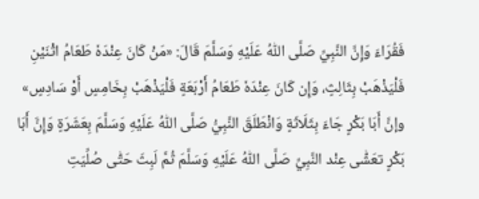فَقُرَاءَ وَإِنَّ النَّبِيِّ صَلَّى اللّٰهُ عَلَيْهِ وَسَلَّمَ قَالَ: «مَنْ كَانَ عِنْدَهٗ طَعَامُ اثْنَيْنِ فَلْيَذْهَبْ بِثَالِثٍ، وَإِن كَانَ عِنْدَهٗ طَعَامُ أَرْبَعَةٍ فَلْيَذْهَبْ بِخَامِسٍ أَوْ سَادِسٍ» وإنَّ أَبَا بَكْرٍ جَاءَ بِثَلَاثَةٍ وَانْطَلَقَ النَّبِيُّ صَلَّى اللّٰهُ عَلَيْهِ وَسَلَّمَ بِعَشَرَةٍ وَإِنَّ أَبَا بَكْرٍ تعَشّٰى عِنْد النَّبِيِّ صَلَّى اللّٰهُ عَلَيْهِ وَسَلَّمَ ثُمَّ لَبِثَ حَتّٰى صُلِّيَتِ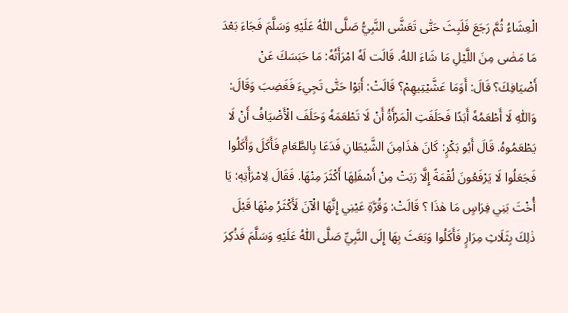الْعِشَاءُ ثُمَّ رَجَعَ فَلَبِثَ حَتّٰى تَعَشَّى النَّبِيُّ صَلَّى اللّٰهُ عَلَيْهِ وَسَلَّمَ فَجَاءَ بَعْدَ مَا مَضٰى مِنَ اللَّيْلِ مَا شَاءَ اللهُ. قَالَت لَهٗ امْرَأَتُهٗ: مَا حَبَسَكَ عَنْ أَضْيَافِكَ؟ قَالَ: أَوَمَا عَشَّيْتِيهِمْ؟ قَالَتْ: أَبَوْا حَتّٰى تَجِيءَ فَغَضِبَ وَقَالَ: وَاللّٰهِ لَا أَطْعَمُهٗ أَبَدًا فَحَلَفَتِ الْمَرْأَةُ أَنْ لَا تَطْعَمَهٗ وَحَلَفَ الْأَضْيَافُ أَنْ لَا يَطْعَمُوهُ. قَالَ أَبُو بَكْرٍ: كَانَ هٰذَامِنَ الشَّيْطَانِ فَدَعَا بِالطَّعَامِ فَأَكَلَ وَأَكَلُوا فَجَعَلُوا لَا يَرْفَعُونَ لُقْمَةً إِلَّا رَبَتْ مِنْ أَسْفَلِهَا أَكْثَرَ مِنْهَا. فَقَالَ لِامْرَأَتِهٖ: يَا أُخْتَ بَنِي فِرَاسٍ مَا هٰذَا ؟ قَالَتْ: وَقُرَّةِ عَيْنِي إِنَّهَا الْآنَ لَأَكْثَرُ مِنْهَا قَبْلَ ذٰلِكَ بِثَلَاثِ مِرَارٍ فَأَكَلُوا وَبَعَثَ بِهَا إِلَى النَّبِيِّ صَلَّى اللّٰهُ عَلَيْهِ وَسَلَّمَ فَذُكِرَ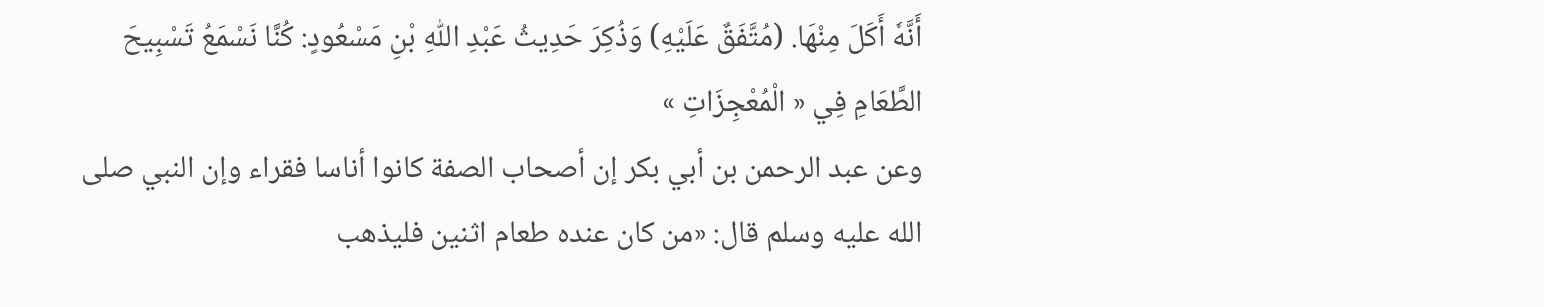أَنَّهٗ أَكَلَ مِنْهَا. (مُتَّفَقٌ عَلَيْهِ) وَذُكِرَ حَدِيثُ عَبْدِ اللّٰهِ بْنِ مَسْعُودٍ: كُنَّا نَسْمَعُ تَسْبِيحَ الطَّعَامِ فِي « الْمُعْجِزَاتِ »
وعن عبد الرحمن بن أبي بكر إن أصحاب الصفة كانوا أناسا فقراء وإن النبي صلى الله عليه وسلم قال: «من كان عنده طعام اثنين فليذهب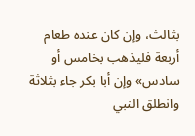بثالث، وإن كان عنده طعام أربعة فليذهب بخامس أو سادس» وإن أبا بكر جاء بثلاثة وانطلق النبي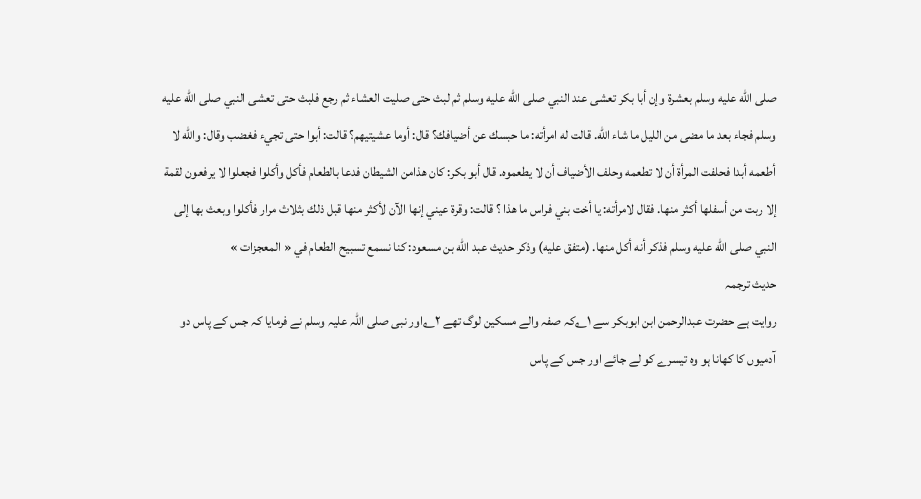صلى الله عليه وسلم بعشرة وإن أبا بكر تعشى عند النبي صلى الله عليه وسلم ثم لبث حتى صليت العشاء ثم رجع فلبث حتى تعشى النبي صلى الله عليه وسلم فجاء بعد ما مضى من الليل ما شاء الله. قالت له امرأته: ما حبسك عن أضيافك؟ قال: أوما عشيتيهم؟ قالت: أبوا حتى تجيء فغضب وقال: والله لا أطعمه أبدا فحلفت المرأة أن لا تطعمه وحلف الأضياف أن لا يطعموه. قال أبو بكر: كان هذامن الشيطان فدعا بالطعام فأكل وأكلوا فجعلوا لا يرفعون لقمة إلا ربت من أسفلها أكثر منها. فقال لامرأته: يا أخت بني فراس ما هذا ؟ قالت: وقرة عيني إنها الآن لأكثر منها قبل ذلك بثلاث مرار فأكلوا وبعث بها إلى النبي صلى الله عليه وسلم فذكر أنه أكل منها. (متفق عليه) وذكر حديث عبد الله بن مسعود: كنا نسمع تسبيح الطعام في « المعجزات »
حدیث ترجمہ
روایت ہے حضرت عبدالرحمن ابن ابوبکر سے ۱؎کہ صفہ والے مسکین لوگ تھے ۲؎اور نبی صلی اللہ علیہ وسلم نے فرمایا کہ جس کے پاس دو آدمیوں کا کھانا ہو وہ تیسرے کو لے جائے اور جس کے پاس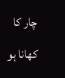چار کا کھانا ہو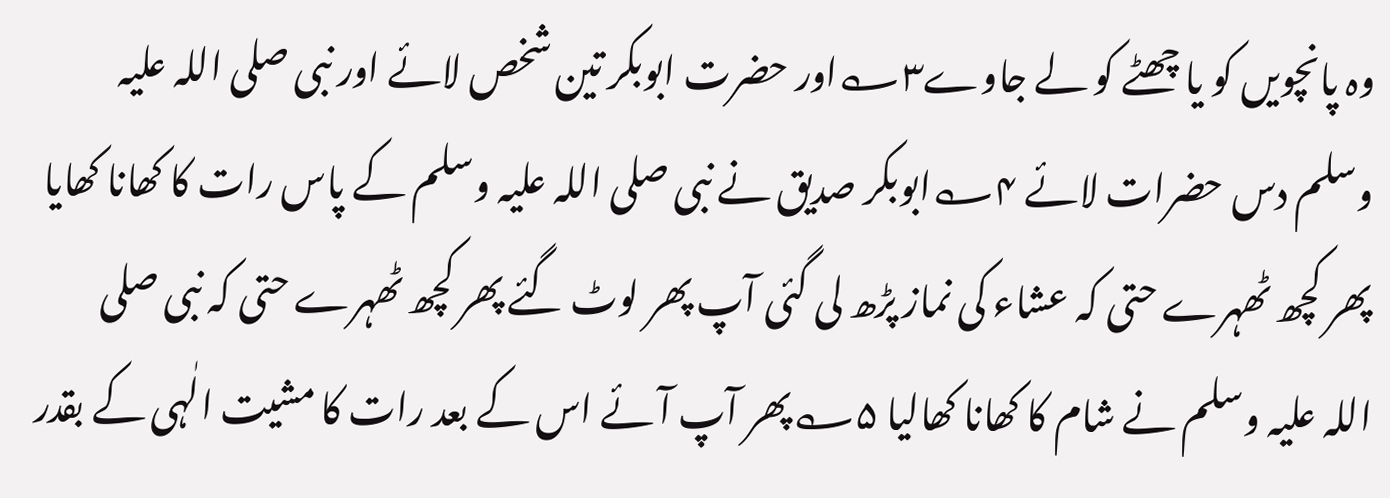وہ پانچویں کو یا چھٹے کو لے جاوے۳؎اور حضرت ابوبکر تین شخص لائے اور نبی صلی اللہ علیہ وسلم دس حضرات لائے ۴؎ابوبکر صدیق نے نبی صلی اللہ علیہ وسلم کے پاس رات کا کھانا کھایا پھر کچھ ٹھہرے حتی کہ عشاء کی نماز پڑھ لی گئی آپ پھر لوٹ گئے پھر کچھ ٹھہرے حتی کہ نبی صلی اللہ علیہ وسلم نے شام کا کھانا کھالیا ۵؎پھر آپ آئے اس کے بعد رات کا مشیت الٰہی کے بقدر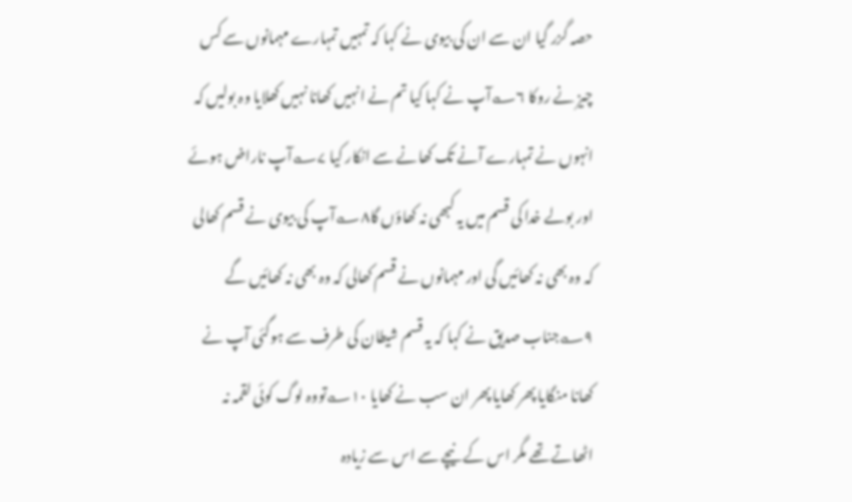حصہ گزر گیا ان سے ان کی بیوی نے کہا کہ تمہیں تمہارے مہمانوں سے کس چیز نے روکا ۶؎آپ نے کہا کیا تم نے انہیں کھانا نہیں کھلایا وہ بولیں کہ انہوں نے تمہارے آنے تک کھانے سے انکار کیا ۷؎آپ ناراض ہوئے اور بولے خدا کی قسم میں یہ کبھی نہ کھاؤں گا۸؎آپ کی بیوی نے قسم کھالی کہ وہ بھی نہ کھائیں گی اور مہمانوں نے قسم کھالی کہ وہ بھی نہ کھائیں گے ۹؎جناب صدیق نے کہا کہ یہ قسم شیطان کی طرف سے ہوگئی آپ نے کھانا منگایا پھر کھایا پھر ان سب نے کھایا ۱۰؎تووہ لوگ کوئی لقمہ نہ اٹھاتے تھے مگر اس کے نیچے سے اس سے زیادہ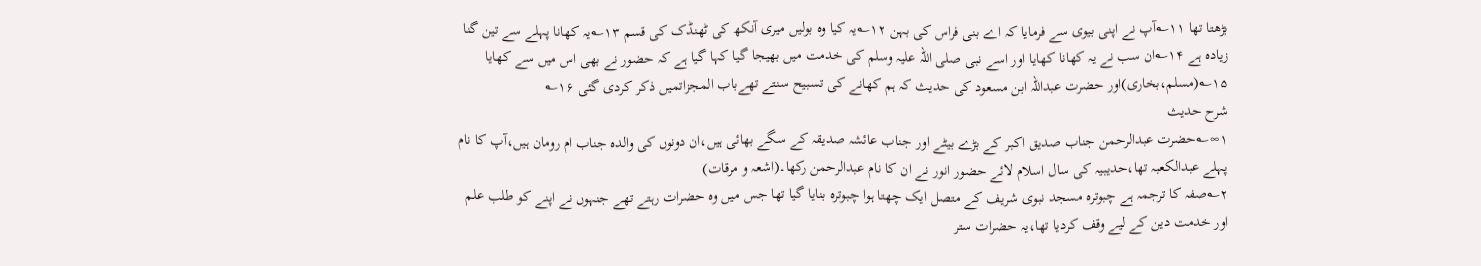بڑھتا تھا ۱۱؎آپ نے اپنی بیوی سے فرمایا کہ اے بنی فراس کی بہن ۱۲؎یہ کیا وہ بولیں میری آنکھ کی ٹھنڈک کی قسم ۱۳؎یہ کھانا پہلے سے تین گنا زیادہ ہے ۱۴؎ان سب نے یہ کھانا کھایا اور اسے نبی صلی اللہ علیہ وسلم کی خدمت میں بھیجا گیا کہا گیا ہے کہ حضور نے بھی اس میں سے کھایا ۱۵؎(مسلم،بخاری)اور حضرت عبداللہ ابن مسعود کی حدیث کہ ہم کھانے کی تسبیح سنتے تھےباب المجزاتمیں ذکر کردی گئی ۱۶؎
شرح حدیث
۱∞؎حضرت عبدالرحمن جناب صدیق اکبر کے بڑے بیٹے اور جناب عائشہ صدیقہ کے سگے بھائی ہیں،ان دونوں کی والدہ جناب ام رومان ہیں،آپ کا نام پہلے عبدالکعبہ تھا،حدیبیہ کی سال اسلام لائے حضور انور نے ان کا نام عبدالرحمن رکھا۔(اشعہ و مرقات)
۲؎صفہ کا ترجمہ ہے چبوترہ مسجد نبوی شریف کے متصل ایک چھتا ہوا چبوترہ بنایا گیا تھا جس میں وہ حضرات رہتے تھے جنہوں نے اپنے کو طلب علم اور خدمت دین کے لیے وقف کردیا تھا،یہ حضرات ستر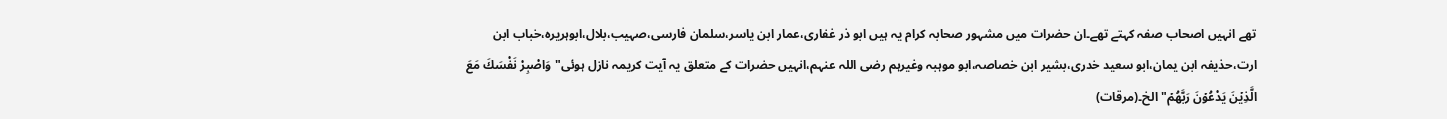تھے انہیں اصحاب صفہ کہتے تھے۔ان حضرات میں مشہور صحابہ کرام یہ ہیں ابو ذر غفاری،عمار ابن یاسر،سلمان فارسی،صہیب،بلال،ابوہریرہ،خباب ابن ارت،حذیفہ ابن یمان،ابو سعید خدری،بشیر ابن خصاصہ،ابو موہبہ وغیرہم رضی اللہ عنہم،انہیں حضرات کے متعلق یہ آیت کریمہ نازل ہوئی"وَاصْبِرْ نَفْسَكَ مَعَ الَّذِیۡنَ یَدْعُوۡنَ رَبَّهُمۡ"الخ۔(مرقات)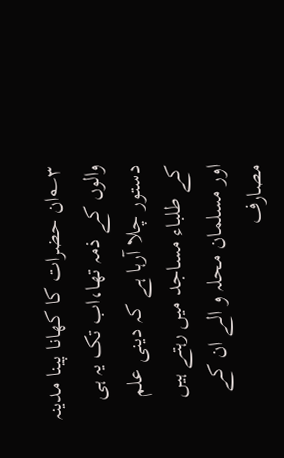۳؎ان حضرات کا کھانا پینا مدینہ والوں کے ذمہ تھا،اب تک یہ ہی دستور چلا آرہا ہے کہ دینی علم کے طلباء مساجد میں رہتے ہیں اور مسلمان محلہ و الے ان کے مصارف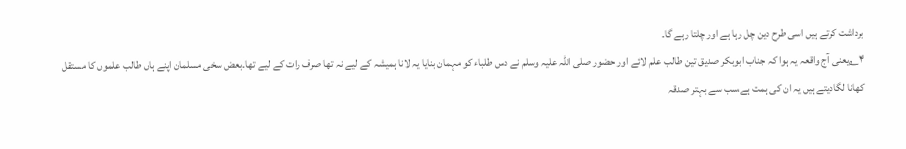برداشت کرتے ہیں اسی طرح دین چل رہا ہے اور چلتا رہے گا۔
۴؎یعنی آج واقعہ یہ ہوا کہ جناب ابوبکر صدیق تین طالب علم لائے اور حضور صلی اللہ علیہ وسلم نے دس طلباء کو مہمان بنایا یہ لانا ہمیشہ کے لیے نہ تھا صرف رات کے لیے تھا۔بعض سخی مسلمان اپنے ہاں طالب علموں کا مستقل کھانا لگادیتے ہیں یہ ان کی ہمت ہے،سب سے بہتر صدقہ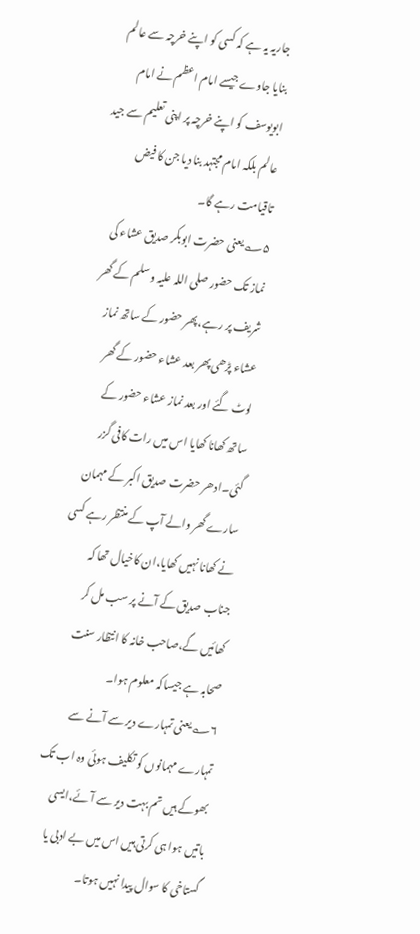جاریہ یہ ہے کہ کسی کو اپنے خرچہ سے عالم بنایا جاوے جیسے امام اعظم نے امام ابویوسف کو اپنے خرچہ پر اپنی تعلیم سے جید عالم بلکہ امام مجتہد بنا دیا جن کا فیض تاقیامت رہے گا۔
۵؎یعنی حضرت ابوبکر صدیق عشاء کی نماز تک حضور صلی اللہ علیہ وسلم کے گھر شریف پر رہے،پھر حضور کے ساتھ نماز عشاء پڑھی پھر بعد عشاء حضور کے گھر لوٹ گئے اور بعد نماز عشاء حضور کے ساتھ کھانا کھایا اس میں رات کافی گزر گئی۔ادھر حضرت صدیق اکبر کے مہمان سارے گھر والے آپ کے منتظر رہے کسی نے کھانا نہیں کھایا،ان کاخیال تھا کہ جناب صدیق کے آنے پر سب مل کر کھائیں گے،صاحب خانہ کا انتظار سنت صحابہ ہے جیساکہ معلوم ہوا۔
۶؎یعنی تمہارے دیر سے آنے سے تمہارے مہمانوں کو تکلیف ہوئی وہ اب تک بھوکے ہیں تم بہت دیر سے آئے،ایسی باتیں ہوا ہی کرتی ہیں اس میں بے ادبی یا گستاخی کا سوال پیدا نہیں ہوتا۔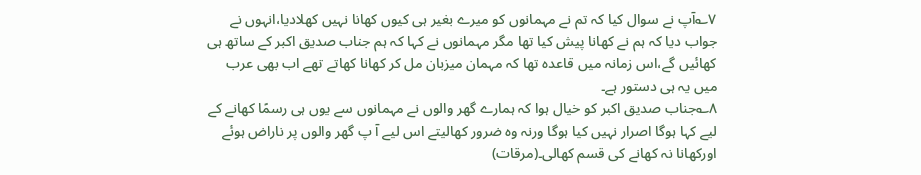۷؎آپ نے سوال کیا کہ تم نے مہمانوں کو میرے بغیر ہی کیوں کھانا نہیں کھلادیا،انہوں نے جواب دیا کہ ہم نے کھانا پیش کیا تھا مگر مہمانوں نے کہا کہ ہم جناب صدیق اکبر کے ساتھ ہی کھائیں گے،اس زمانہ میں قاعدہ تھا کہ مہمان میزبان مل کر کھانا کھاتے تھے اب بھی عرب میں یہ ہی دستور ہے۔
۸؎جناب صدیق اکبر کو خیال ہوا کہ ہمارے گھر والوں نے مہمانوں سے یوں ہی رسمًا کھانے کے لیے کہا ہوگا اصرار نہیں کیا ہوگا ورنہ وہ ضرور کھالیتے اس لیے آ پ گھر والوں پر ناراض ہوئے اورکھانا نہ کھانے کی قسم کھالی۔(مرقات)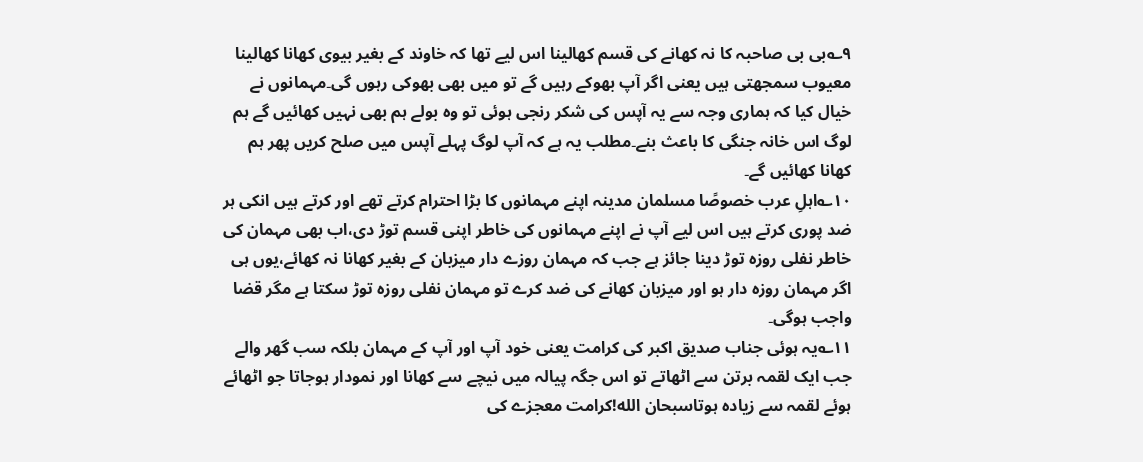۹؎بی بی صاحبہ کا نہ کھانے کی قسم کھالینا اس لیے تھا کہ خاوند کے بغیر بیوی کھانا کھالینا معیوب سمجھتی ہیں یعنی اگر آپ بھوکے رہیں گے تو میں بھی بھوکی رہوں گی۔مہمانوں نے خیال کیا کہ ہماری وجہ سے یہ آپس کی شکر رنجی ہوئی تو وہ بولے ہم بھی نہیں کھائیں گے ہم لوگ اس خانہ جنگی کا باعث بنے۔مطلب یہ ہے کہ آپ لوگ پہلے آپس میں صلح کریں پھر ہم کھانا کھائیں گے۔
۱۰؎اہلِ عرب خصوصًا مسلمان مدینہ اپنے مہمانوں کا بڑا احترام کرتے تھے اور کرتے ہیں انکی ہر ضد پوری کرتے ہیں اس لیے آپ نے اپنے مہمانوں کی خاطر اپنی قسم توڑ دی،اب بھی مہمان کی خاطر نفلی روزہ توڑ دینا جائز ہے جب کہ مہمان روزے دار میزبان کے بغیر کھانا نہ کھائے،یوں ہی اگر مہمان روزہ دار ہو اور میزبان کھانے کی ضد کرے تو مہمان نفلی روزہ توڑ سکتا ہے مگر قضا واجب ہوگی۔
۱۱؎یہ ہوئی جناب صدیق اکبر کی کرامت یعنی خود آپ اور آپ کے مہمان بلکہ سب گھر والے جب ایک لقمہ برتن سے اٹھاتے تو اس جگہ پیالہ میں نیچے سے کھانا اور نمودار ہوجاتا جو اٹھائے ہوئے لقمہ سے زیادہ ہوتاسبحان الله!کرامت معجزے کی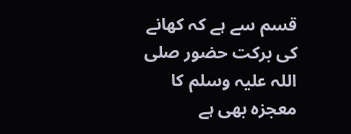قسم سے ہے کہ کھانے کی برکت حضور صلی اللہ علیہ وسلم کا معجزہ بھی ہے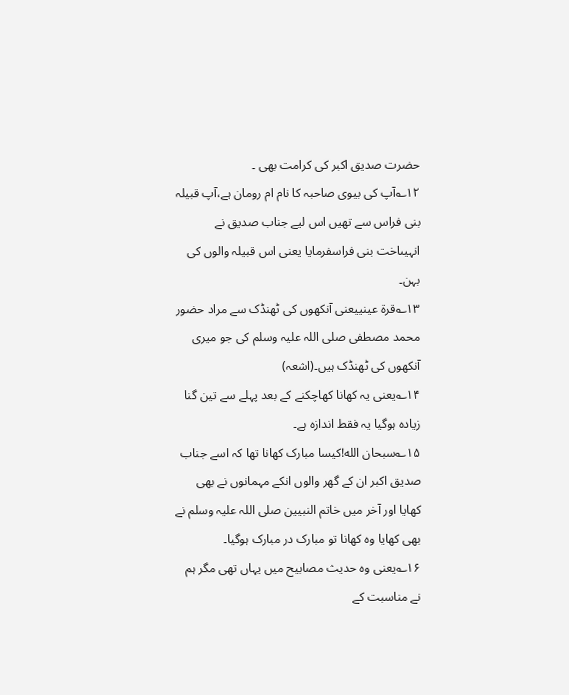حضرت صدیق اکبر کی کرامت بھی ۔
۱۲؎آپ کی بیوی صاحبہ کا نام ام رومان ہے،آپ قبیلہ بنی فراس سے تھیں اس لیے جناب صدیق نے انہیںاخت بنی فراسفرمایا یعنی اس قبیلہ والوں کی بہن۔
۱۳؎قرۃ عینییعنی آنکھوں کی ٹھنڈک سے مراد حضور محمد مصطفی صلی اللہ علیہ وسلم کی جو میری آنکھوں کی ٹھنڈک ہیں۔(اشعہ)
۱۴؎یعنی یہ کھانا کھاچکنے کے بعد پہلے سے تین گنا زیادہ ہوگیا یہ فقط اندازہ ہے۔
۱۵؎سبحان الله!کیسا مبارک کھانا تھا کہ اسے جناب صدیق اکبر ان کے گھر والوں انکے مہمانوں نے بھی کھایا اور آخر میں خاتم النبیین صلی اللہ علیہ وسلم نے بھی کھایا وہ کھانا تو مبارک در مبارک ہوگیا۔
۱۶؎یعنی وہ حدیث مصابیح میں یہاں تھی مگر ہم نے مناسبت کے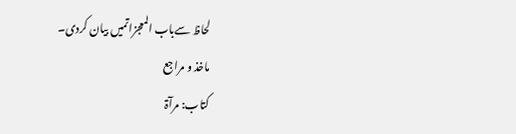لحاظ سےباب المعجزاتمیں بیان کردی۔
ماخذ و مراجع
کتاب: مرآۃ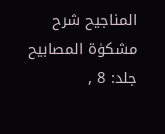المناجیح شرح مشکوٰۃ المصابیح جلد: 8 ,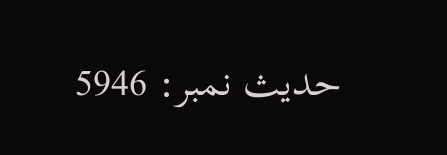حدیث نمبر: 5946